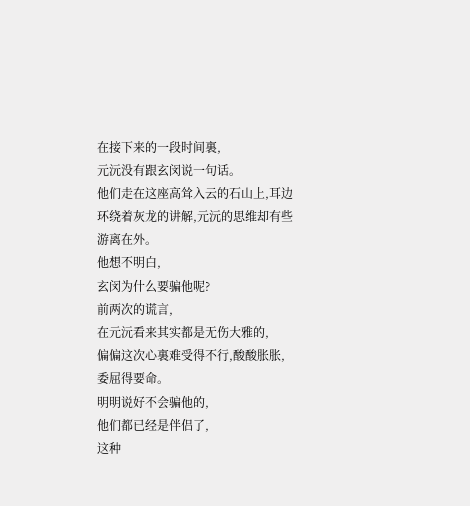在接下来的一段时间裏,
元沅没有跟玄闵说一句话。
他们走在这座高耸入云的石山上,耳边环绕着灰龙的讲解,元沅的思维却有些游离在外。
他想不明白,
玄闵为什么要骗他呢?
前两次的谎言,
在元沅看来其实都是无伤大雅的,
偏偏这次心裏难受得不行,酸酸胀胀,
委屈得要命。
明明说好不会骗他的,
他们都已经是伴侣了,
这种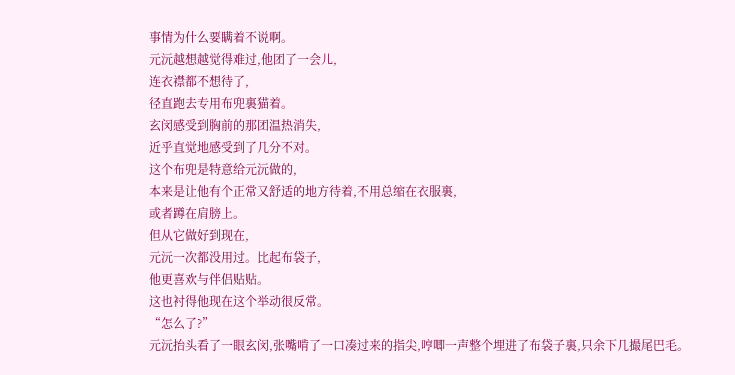事情为什么要瞒着不说啊。
元沅越想越觉得难过,他团了一会儿,
连衣襟都不想待了,
径直跑去专用布兜裏猫着。
玄闵感受到胸前的那团温热消失,
近乎直觉地感受到了几分不对。
这个布兜是特意给元沅做的,
本来是让他有个正常又舒适的地方待着,不用总缩在衣服裏,
或者蹲在肩膀上。
但从它做好到现在,
元沅一次都没用过。比起布袋子,
他更喜欢与伴侣贴贴。
这也衬得他现在这个举动很反常。
“怎么了?”
元沅抬头看了一眼玄闵,张嘴啃了一口凑过来的指尖,哼唧一声整个埋进了布袋子裏,只余下几撮尾巴毛。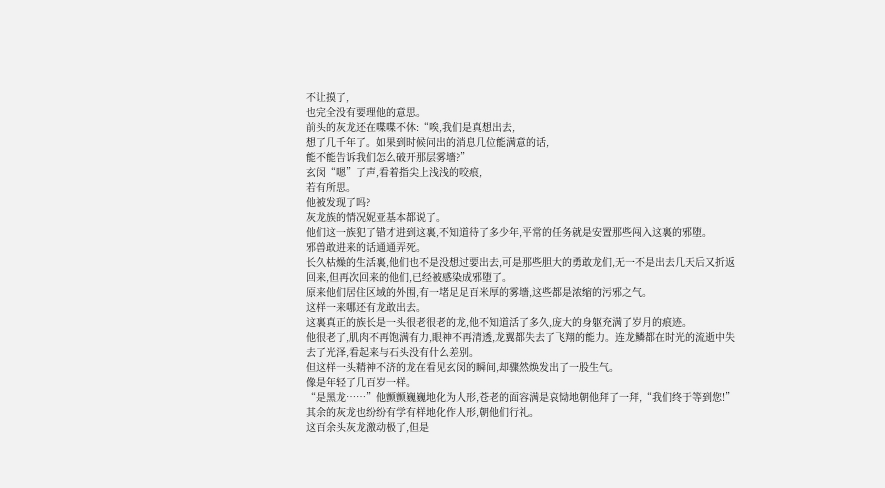不让摸了,
也完全没有要理他的意思。
前头的灰龙还在喋喋不休:“唉,我们是真想出去,
想了几千年了。如果到时候问出的消息几位能满意的话,
能不能告诉我们怎么破开那层雾墻?”
玄闵“嗯”了声,看着指尖上浅浅的咬痕,
若有所思。
他被发现了吗?
灰龙族的情况妮亚基本都说了。
他们这一族犯了错才进到这裏,不知道待了多少年,平常的任务就是安置那些闯入这裏的邪堕。
邪兽敢进来的话通通弄死。
长久枯燥的生活裏,他们也不是没想过要出去,可是那些胆大的勇敢龙们,无一不是出去几天后又折返回来,但再次回来的他们,已经被感染成邪堕了。
原来他们居住区域的外围,有一堵足足百米厚的雾墻,这些都是浓缩的污邪之气。
这样一来哪还有龙敢出去。
这裏真正的族长是一头很老很老的龙,他不知道活了多久,庞大的身躯充满了岁月的痕迹。
他很老了,肌肉不再饱满有力,眼神不再清透,龙翼都失去了飞翔的能力。连龙鳞都在时光的流逝中失去了光泽,看起来与石头没有什么差别。
但这样一头精神不济的龙在看见玄闵的瞬间,却骤然焕发出了一股生气。
像是年轻了几百岁一样。
“是黑龙……”他颤颤巍巍地化为人形,苍老的面容满是哀恸地朝他拜了一拜,“我们终于等到您!”
其余的灰龙也纷纷有学有样地化作人形,朝他们行礼。
这百余头灰龙激动极了,但是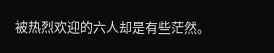被热烈欢迎的六人却是有些茫然。